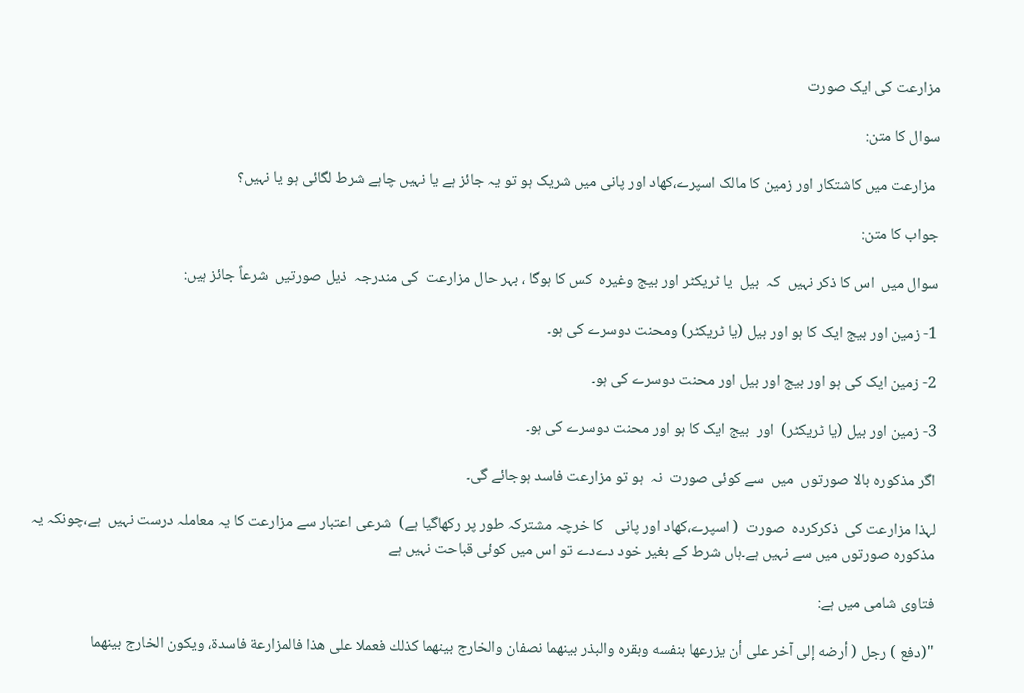مزارعت کی ایک صورت

سوال کا متن:

 مزارعت میں کاشتکار اور زمین کا مالک اسپرے،کھاد اور پانی میں شریک ہو تو یہ جائز ہے یا نہیں چاہے شرط لگائی ہو یا نہیں؟

جواب کا متن:

سوال میں  اس کا ذکر نہیں  کہ  بیل  یا ٹریکٹر اور بیج وغیرہ  کس کا ہوگا ، بہر حال مزارعت  کی مندرجہ  ذیل صورتیں  شرعاً جائز ہیں:

1- زمین اور بیج ایک کا ہو اور بیل (یا ٹریکٹر) ومحنت دوسرے کی ہو۔

2- زمین ایک کی ہو اور بیج اور بیل اور محنت دوسرے کی ہو۔

3- زمین اور بیل (یا ٹریکٹر)  اور  بیج ایک کا ہو اور محنت دوسرے کی ہو۔

اگر مذکورہ بالا صورتوں  میں  سے کوئی صورت  نہ  ہو تو مزارعت فاسد ہوجائے گی۔

لہذا مزارعت کی  ذکرکردہ  صورت  ( اسپرے،کھاد اور پانی   کا خرچہ مشترکہ طور پر رکھاگیا ہے)  شرعی اعتبار سے مزارعت کا یہ معاملہ درست نہیں  ہے،چونکہ یہ مذکورہ صورتوں میں سے نہیں ہے۔ہاں شرط کے بغیر خود دےدے تو اس میں کوئی قباحت نہیں ہے

فتاوی شامی میں ہے:

"(دفع ) رجل ( أرضه إلى آخر على أن يزرعها بنفسه وبقره والبذر بينهما نصفان والخارج بينهما كذلك فعملا على هذا فالمزارعة فاسدة، ويكون الخارج بينهما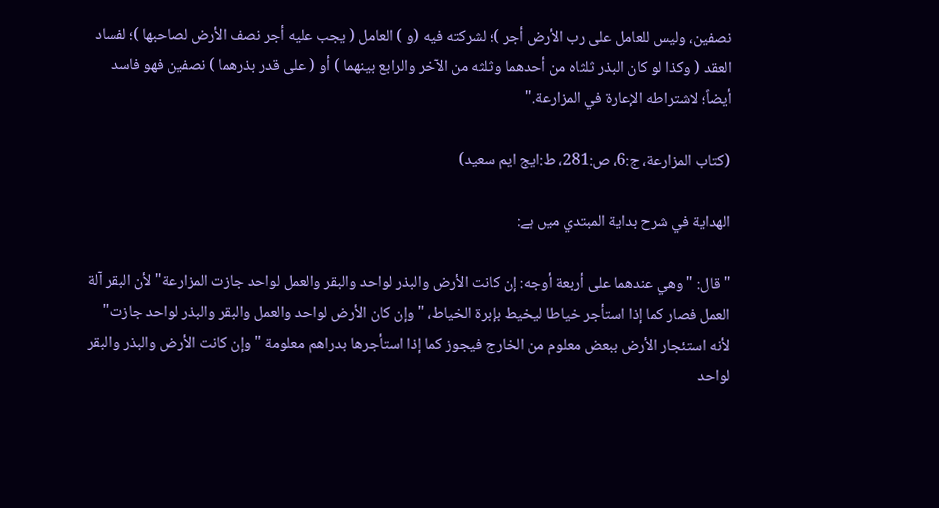نصفين، وليس للعامل على رب الأرض أجر )؛ لشركته فيه (و ) العامل ( يجب عليه أجر نصف الأرض لصاحبها )؛ لفساد العقد ( وكذا لو كان البذر ثلثاه من أحدهما وثلثه من الآخر والرابع بينهما ) أو ( على قدر بذرهما ) نصفين فهو فاسد أيضاً؛ لاشتراطه الإعارة في المزارعة."

(كتاب المزارعة، ج:6، ص:281، ط:ايج ايم سعيد)

الهداية في شرح بداية المبتدي میں ہے:

"قال: "وهي عندهما على أربعة أوجه: إن كانت الأرض والبذر لواحد والبقر والعمل لواحد جازت المزارعة" لأن البقر آلة العمل فصار كما إذا استأجر خياطا ليخيط بإبرة الخياط، "وإن كان الأرض لواحد والعمل والبقر والبذر لواحد جازت" لأنه استئجار الأرض ببعض معلوم من الخارج فيجوز كما إذا استأجرها بدراهم معلومة "وإن كانت الأرض والبذر والبقر لواحد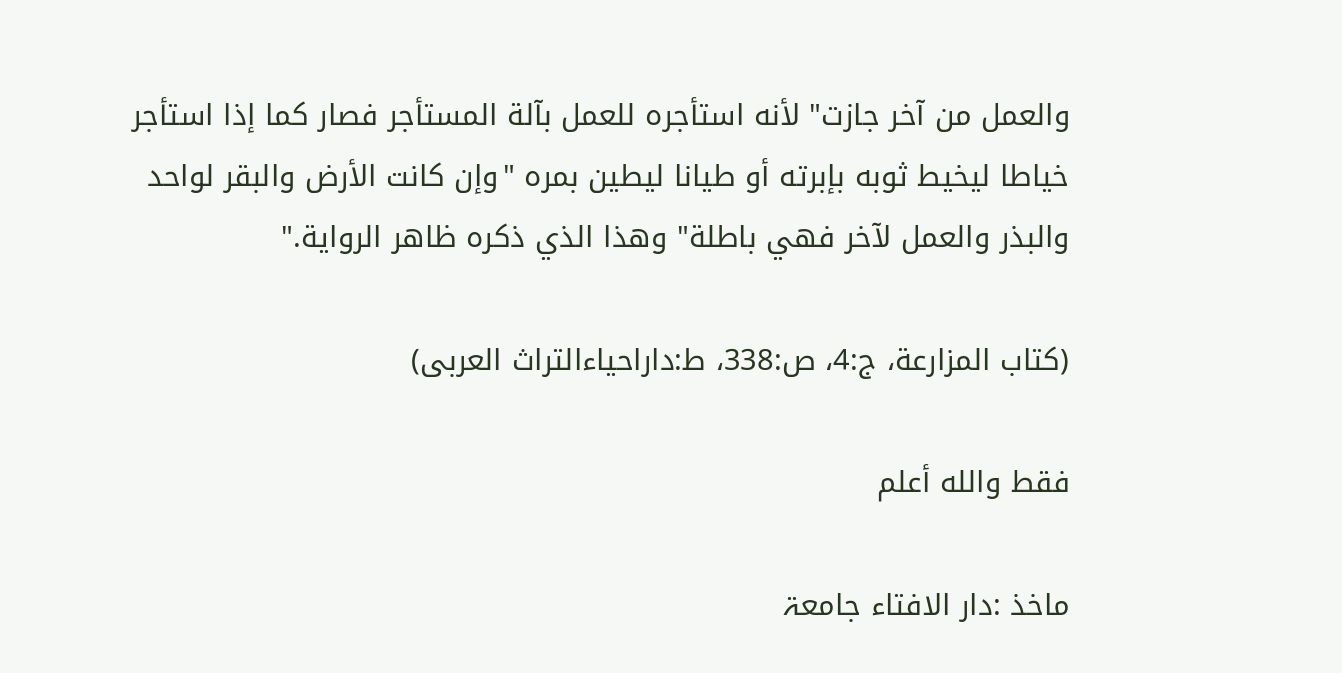والعمل من آخر جازت" لأنه استأجره للعمل بآلة المستأجر فصار كما إذا استأجر خياطا ليخيط ثوبه بإبرته أو طيانا ليطين بمره "وإن كانت الأرض والبقر لواحد والبذر والعمل لآخر فهي باطلة" وهذا الذي ذكره ظاهر الرواية."

(كتاب المزارعة، ج:4، ص:338، ط:داراحياءالتراث العربى)

فقط والله أعلم

ماخذ :دار الافتاء جامعۃ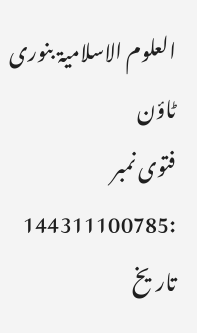العلوم الاسلامیۃ بنوری ٹاؤن
فتوی نمبر :144311100785
تاریخ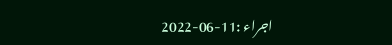اجراء :11-06-2022